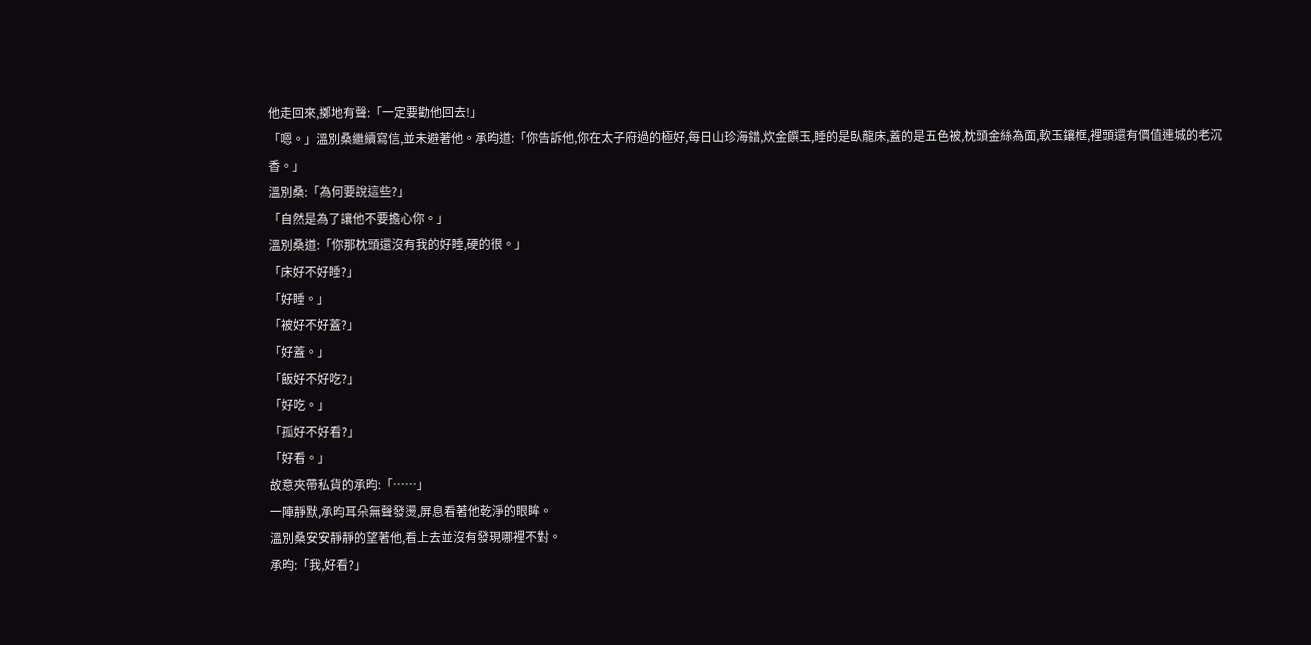他走回來,擲地有聲:「一定要勸他回去!」
「嗯。」溫別桑繼續寫信,並未避著他。承昀道:「你告訴他,你在太子府過的極好,每日山珍海錯,炊金饌玉,睡的是臥龍床,蓋的是五色被,枕頭金絲為面,軟玉鑲框,裡頭還有價值連城的老沉香。」
溫別桑:「為何要說這些?」
「自然是為了讓他不要擔心你。」
溫別桑道:「你那枕頭還沒有我的好睡,硬的很。」
「床好不好睡?」
「好睡。」
「被好不好蓋?」
「好蓋。」
「飯好不好吃?」
「好吃。」
「孤好不好看?」
「好看。」
故意夾帶私貨的承昀:「……」
一陣靜默,承昀耳朵無聲發燙,屏息看著他乾淨的眼眸。
溫別桑安安靜靜的望著他,看上去並沒有發現哪裡不對。
承昀:「我,好看?」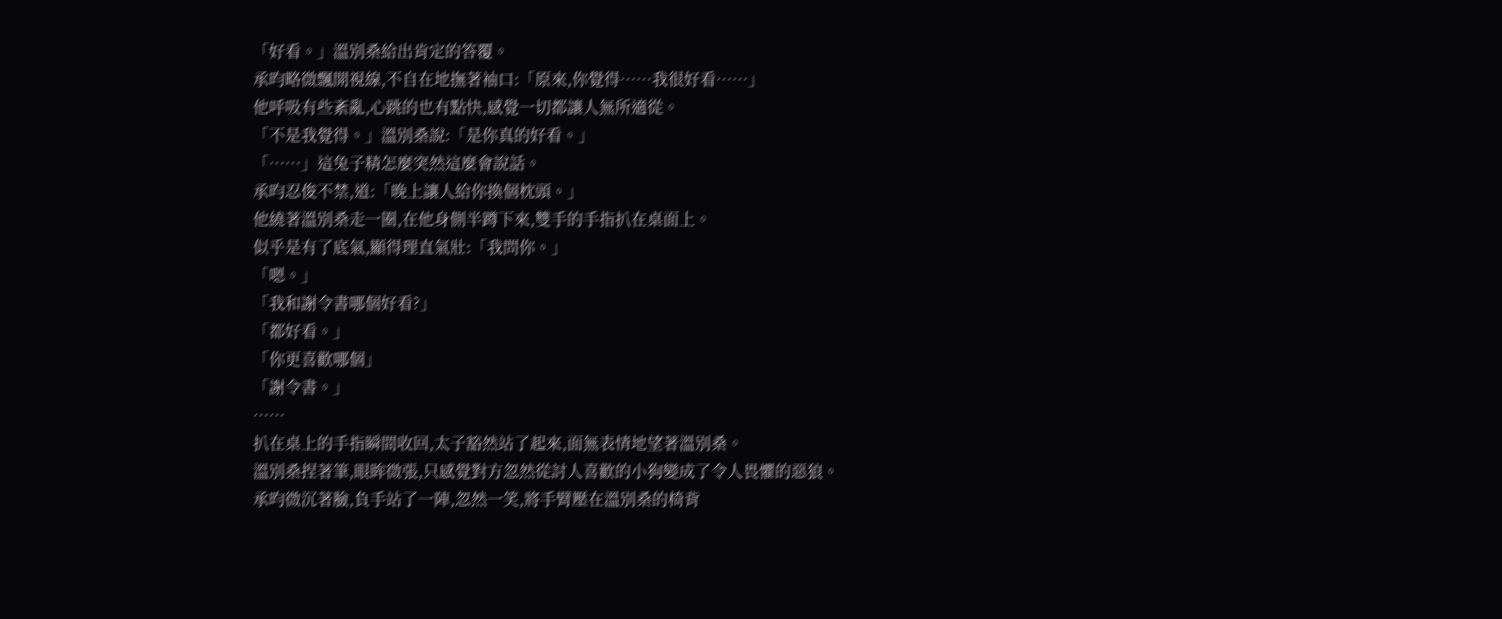「好看。」溫別桑給出肯定的答覆。
承昀略微飄開視線,不自在地撫著袖口:「原來,你覺得……我很好看……」
他呼吸有些紊亂,心跳的也有點快,感覺一切都讓人無所適從。
「不是我覺得。」溫別桑說:「是你真的好看。」
「……」這兔子精怎麼突然這麼會說話。
承昀忍俊不禁,道:「晚上讓人給你換個枕頭。」
他繞著溫別桑走一圈,在他身側半蹲下來,雙手的手指扒在桌面上。
似乎是有了底氣,顯得理直氣壯:「我問你。」
「嗯。」
「我和謝令書哪個好看?」
「都好看。」
「你更喜歡哪個」
「謝令書。」
……
扒在桌上的手指瞬間收回,太子豁然站了起來,面無表情地望著溫別桑。
溫別桑捏著筆,眼眸微張,只感覺對方忽然從討人喜歡的小狗變成了令人畏懼的惡狼。
承昀微沉著臉,負手站了一陣,忽然一笑,將手臂壓在溫別桑的椅背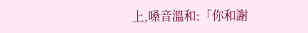上,嗓音溫和:「你和謝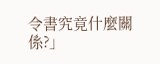令書究竟什麼關係?」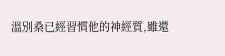溫別桑已經習慣他的神經質,雖還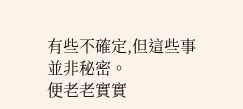有些不確定,但這些事並非秘密。
便老老實實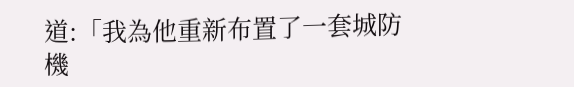道:「我為他重新布置了一套城防機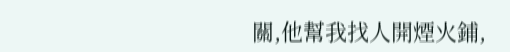關,他幫我找人開煙火鋪,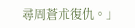尋周蒼朮復仇。」